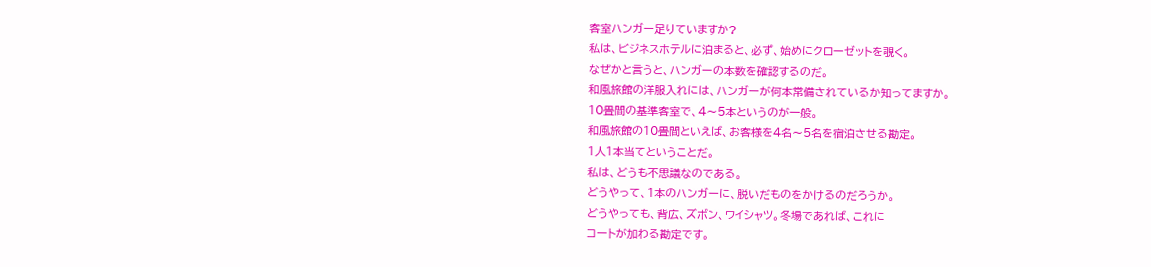客室ハンガー足りていますか?
私は、ビジネスホテルに泊まると、必ず、始めにクローゼットを覗く。
なぜかと言うと、ハンガーの本数を確認するのだ。
和風旅館の洋服入れには、ハンガーが何本常備されているか知ってますか。
10畳間の基準客室で、4〜5本というのが一般。
和風旅館の10畳間といえば、お客様を4名〜5名を宿泊させる勘定。
1人1本当てということだ。
私は、どうも不思議なのである。
どうやって、1本のハンガーに、脱いだものをかけるのだろうか。
どうやっても、背広、ズボン、ワイシャツ。冬場であれば、これに
コートが加わる勘定です。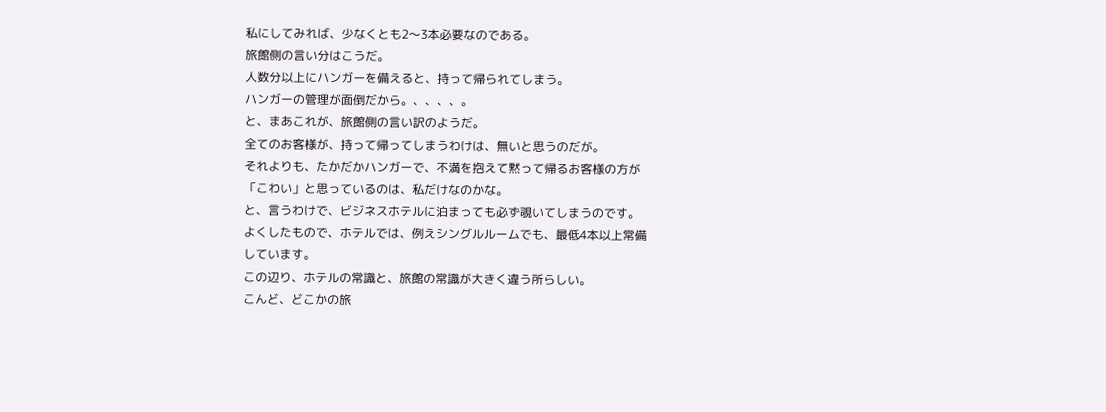私にしてみれば、少なくとも2〜3本必要なのである。
旅館側の言い分はこうだ。
人数分以上にハンガーを備えると、持って帰られてしまう。
ハンガーの管理が面倒だから。、、、、。
と、まあこれが、旅館側の言い訳のようだ。
全てのお客様が、持って帰ってしまうわけは、無いと思うのだが。
それよりも、たかだかハンガーで、不満を抱えて黙って帰るお客様の方が
「こわい」と思っているのは、私だけなのかな。
と、言うわけで、ビジネスホテルに泊まっても必ず覗いてしまうのです。
よくしたもので、ホテルでは、例えシングルルームでも、最低4本以上常備
しています。
この辺り、ホテルの常識と、旅館の常識が大きく違う所らしい。
こんど、どこかの旅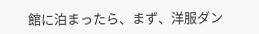館に泊まったら、まず、洋服ダン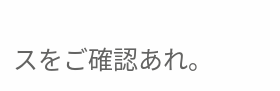スをご確認あれ。